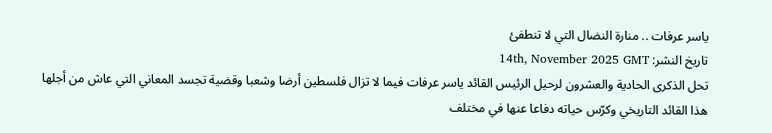ياسر عرفات .. منارة النضال التي لا تنطفئ
تاريخ النشر: 14th, November 2025 GMT
تحل الذكرى الحادية والعشرون لرحيل الرئيس القائد ياسر عرفات فيما لا تزال فلسطين أرضا وشعبا وقضية تجسد المعاني التي عاش من أجلها هذا القائد التاريخي وكرّس حياته دفاعا عنها في مختلف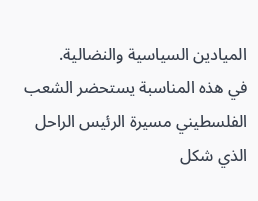الميادين السياسية والنضالية.
في هذه المناسبة يستحضر الشعب الفلسطيني مسيرة الرئيس الراحل الذي شكل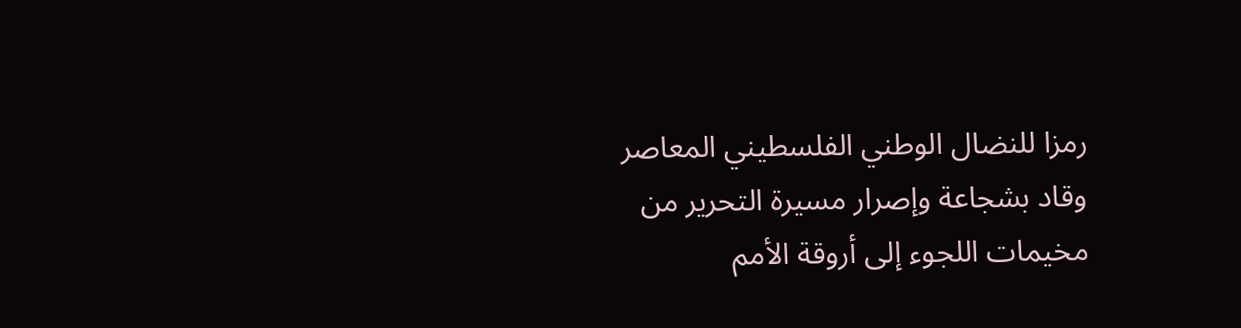رمزا للنضال الوطني الفلسطيني المعاصر وقاد بشجاعة وإصرار مسيرة التحرير من مخيمات اللجوء إلى أروقة الأمم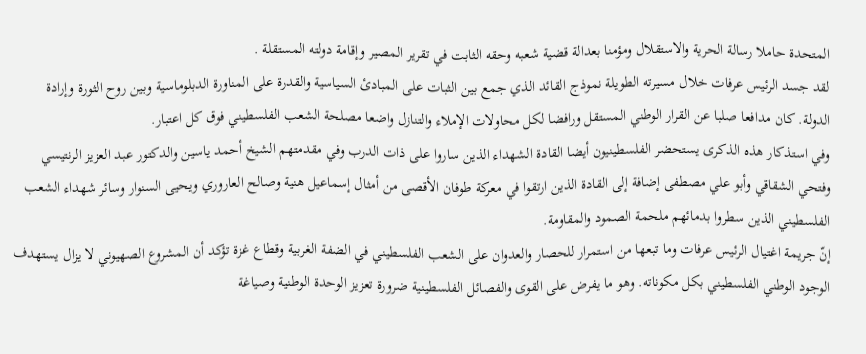المتحدة حاملا رسالة الحرية والاستقلال ومؤمنا بعدالة قضية شعبه وحقه الثابت في تقرير المصير وإقامة دولته المستقلة .
لقد جسد الرئيس عرفات خلال مسيرته الطويلة نموذج القائد الذي جمع بين الثبات على المبادئ السياسية والقدرة على المناورة الدبلوماسية وبين روح الثورة وإرادة الدولة. كان مدافعا صلبا عن القرار الوطني المستقل ورافضا لكل محاولات الإملاء والتنازل واضعا مصلحة الشعب الفلسطيني فوق كل اعتبار.
وفي استذكار هذه الذكرى يستحضر الفلسطينيون أيضا القادة الشهداء الذين ساروا على ذات الدرب وفي مقدمتهم الشيخ أحمد ياسين والدكتور عبد العزيز الرنتيسي وفتحي الشقاقي وأبو علي مصطفى إضافة إلى القادة الذين ارتقوا في معركة طوفان الأقصى من أمثال إسماعيل هنية وصالح العاروري ويحيى السنوار وسائر شهداء الشعب الفلسطيني الذين سطروا بدمائهم ملحمة الصمود والمقاومة.
إنّ جريمة اغتيال الرئيس عرفات وما تبعها من استمرار للحصار والعدوان على الشعب الفلسطيني في الضفة الغربية وقطاع غزة تؤكد أن المشروع الصهيوني لا يزال يستهدف الوجود الوطني الفلسطيني بكل مكوناته. وهو ما يفرض على القوى والفصائل الفلسطينية ضرورة تعزيز الوحدة الوطنية وصياغة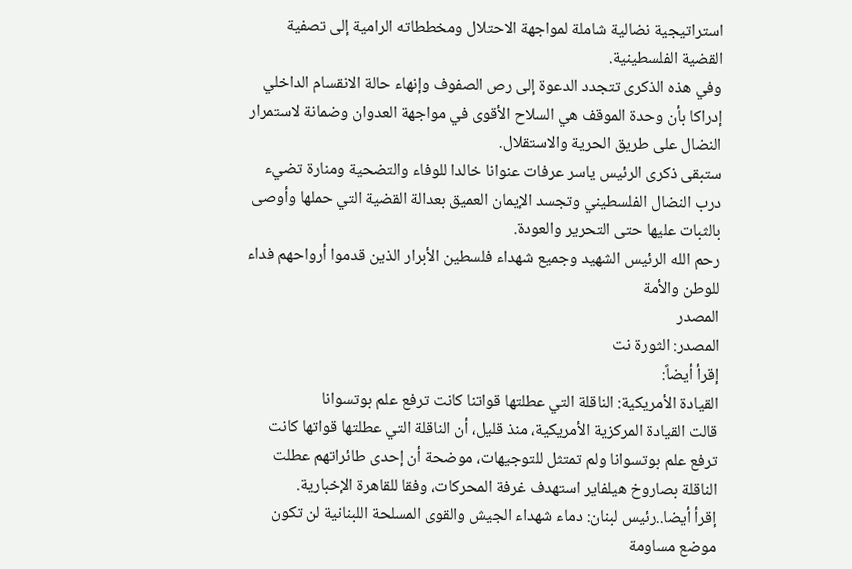استراتيجية نضالية شاملة لمواجهة الاحتلال ومخططاته الرامية إلى تصفية القضية الفلسطينية.
وفي هذه الذكرى تتجدد الدعوة إلى رص الصفوف وإنهاء حالة الانقسام الداخلي إدراكا بأن وحدة الموقف هي السلاح الأقوى في مواجهة العدوان وضمانة لاستمرار النضال على طريق الحرية والاستقلال.
ستبقى ذكرى الرئيس ياسر عرفات عنوانا خالدا للوفاء والتضحية ومنارة تضيء درب النضال الفلسطيني وتجسد الإيمان العميق بعدالة القضية التي حملها وأوصى بالثبات عليها حتى التحرير والعودة.
رحم الله الرئيس الشهيد وجميع شهداء فلسطين الأبرار الذين قدموا أرواحهم فداء للوطن والأمة
المصدر
المصدر: الثورة نت
إقرأ أيضاً:
القيادة الأمريكية: الناقلة التي عطلتها قواتنا كانت ترفع علم بوتسوانا
قالت القيادة المركزية الأمريكية، منذ قليل، أن الناقلة التي عطلتها قواتها كانت ترفع علم بوتسوانا ولم تمتثل للتوجيهات، موضحة أن إحدى طائراتهم عطلت الناقلة بصاروخ هيلفاير استهدف غرفة المحركات، وفقا للقاهرة الإخبارية.
إقرأ أيضا..رئيس لبنان: دماء شهداء الجيش والقوى المسلحة اللبنانية لن تكون موضع مساومة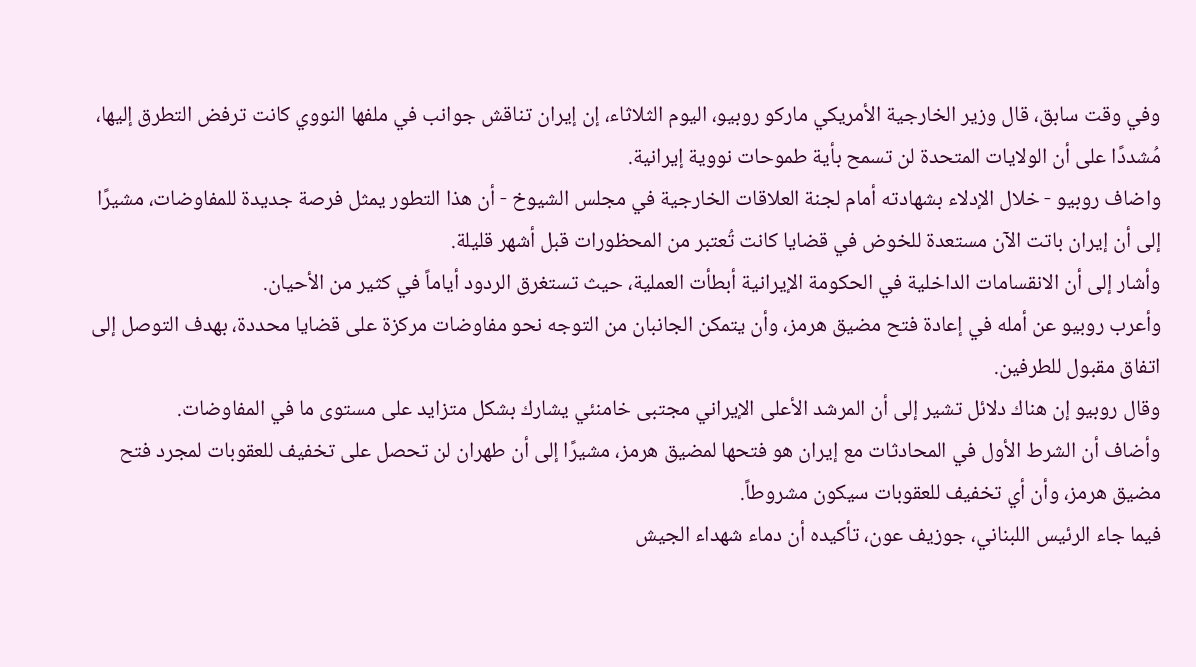وفي وقت سابق، قال وزير الخارجية الأمريكي ماركو روبيو، اليوم الثلاثاء، إن إيران تناقش جوانب في ملفها النووي كانت ترفض التطرق إليها، مُشددًا على أن الولايات المتحدة لن تسمح بأية طموحات نووية إيرانية.
واضاف روبيو - خلال الإدلاء بشهادته أمام لجنة العلاقات الخارجية في مجلس الشيوخ - أن هذا التطور يمثل فرصة جديدة للمفاوضات، مشيرًا إلى أن إيران باتت الآن مستعدة للخوض في قضايا كانت تُعتبر من المحظورات قبل أشهر قليلة.
وأشار إلى أن الانقسامات الداخلية في الحكومة الإيرانية أبطأت العملية، حيث تستغرق الردود أياماً في كثير من الأحيان.
وأعرب روبيو عن أمله في إعادة فتح مضيق هرمز، وأن يتمكن الجانبان من التوجه نحو مفاوضات مركزة على قضايا محددة، بهدف التوصل إلى اتفاق مقبول للطرفين.
وقال روبيو إن هناك دلائل تشير إلى أن المرشد الأعلى الإيراني مجتبى خامنئي يشارك بشكل متزايد على مستوى ما في المفاوضات.
وأضاف أن الشرط الأول في المحادثات مع إيران هو فتحها لمضيق هرمز، مشيرًا إلى أن طهران لن تحصل على تخفيف للعقوبات لمجرد فتح مضيق هرمز، وأن أي تخفيف للعقوبات سيكون مشروطاً.
فيما جاء الرئيس اللبناني، جوزيف عون، تأكيده أن دماء شهداء الجيش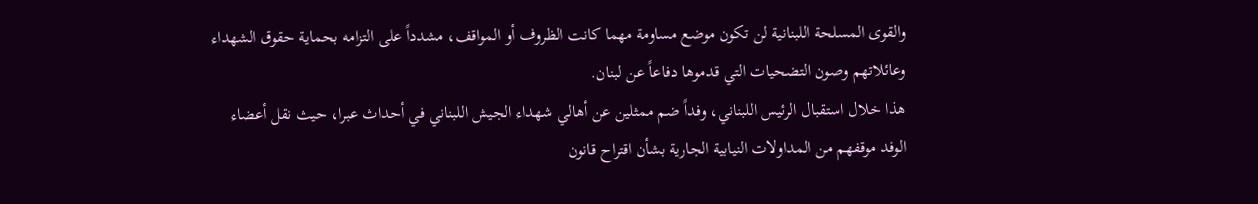والقوى المسلحة اللبنانية لن تكون موضع مساومة مهما كانت الظروف أو المواقف، مشدداً على التزامه بحماية حقوق الشهداء وعائلاتهم وصون التضحيات التي قدموها دفاعاً عن لبنان.
هذا خلال استقبال الرئيس اللبناني، وفداً ضم ممثلين عن أهالي شهداء الجيش اللبناني في أحداث عبرا، حيث نقل أعضاء الوفد موقفهم من المداولات النيابية الجارية بشأن اقتراح قانون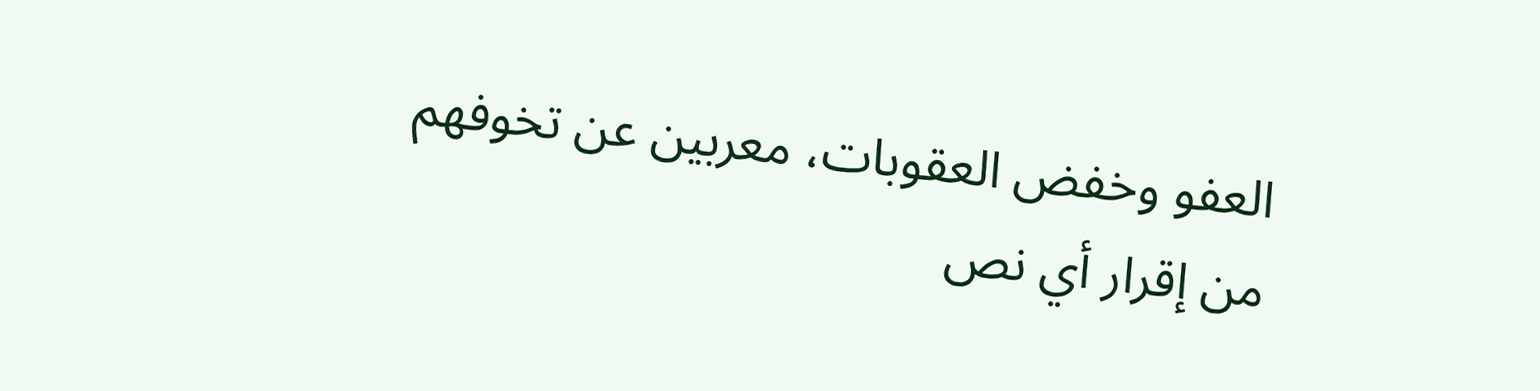العفو وخفض العقوبات، معربين عن تخوفهم من إقرار أي نص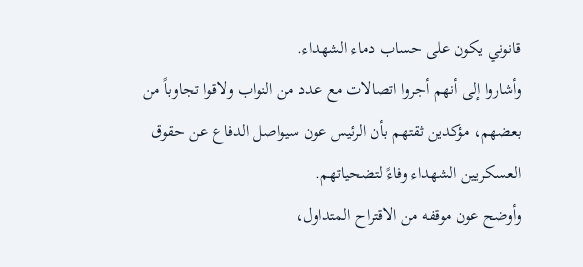قانوني يكون على حساب دماء الشهداء.
وأشاروا إلى أنهم أجروا اتصالات مع عدد من النواب ولاقوا تجاوباً من بعضهم، مؤكدين ثقتهم بأن الرئيس عون سيواصل الدفاع عن حقوق العسكريين الشهداء وفاءً لتضحياتهم.
وأوضح عون موقفه من الاقتراح المتداول،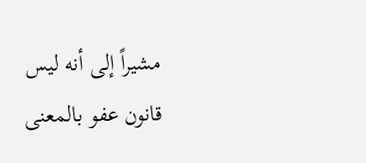مشيراً إلى أنه ليس قانون عفو بالمعنى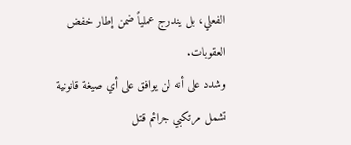الفعلي، بل يندرج عملياً ضمن إطار خفض العقوبات.
وشدد على أنه لن يوافق على أي صيغة قانونية تشمل مرتكبي جرائم قتل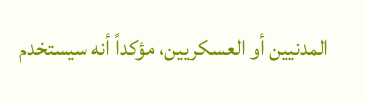المدنيين أو العسكريين، مؤكداً أنه سيستخدم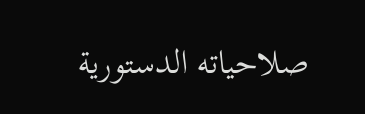صلاحياته الدستورية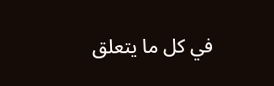في كل ما يتعلق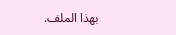بهذا الملف.